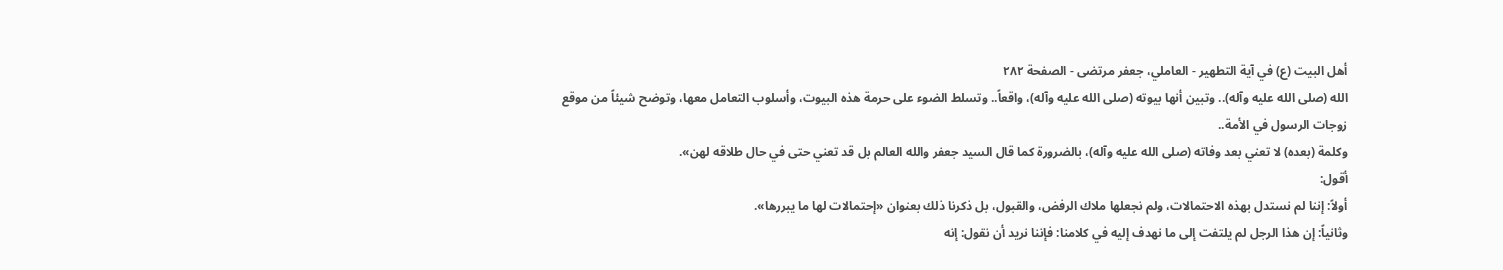أهل البيت (ع) في آية التطهير - العاملي، جعفر مرتضى - الصفحة ٢٨٢
الله (صلى الله عليه وآله).. وتبين أنها بيوته (صلى الله عليه وآله)، واقعاً.. وتسلط الضوء على حرمة هذه البيوت، وأسلوب التعامل معها، وتوضح شيئاً من موقع زوجات الرسول في الأمة..
وكلمة (بعده) لا تعني بعد وفاته (صلى الله عليه وآله)، بالضرورة كما قال السيد جعفر والله العالم بل قد تعني حتى في حال طلاقه لهن».
أقول:
أولاً: إننا لم نستدل بهذه الاحتمالات، ولم نجعلها ملاك الرفض، والقبول، بل ذكرنا ذلك بعنوان «إحتمالات لها ما يبررها».
وثانياً: إن هذا الرجل لم يلتفت إلى ما نهدف إليه في كلامنا: فإننا نريد أن نقول: إنه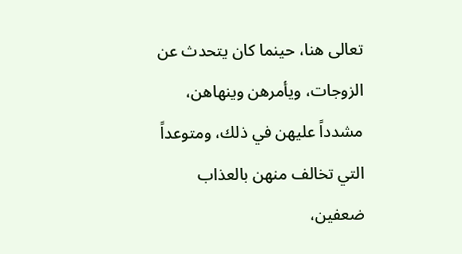تعالى هنا، حينما كان يتحدث عن الزوجات، ويأمرهن وينهاهن، مشدداً عليهن في ذلك، ومتوعداً التي تخالف منهن بالعذاب ضعفين،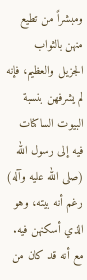ومبشراً من تطيع منهن بالثواب الجزيل والعظيم، فإنه لم يشرفهن بنسبة البيوت الساكنات فيه إلى رسول الله (صلى الله عليه وآله) رغم أنه بيته، وهو الذي أسكنهن فيه. مع أنه قد كان من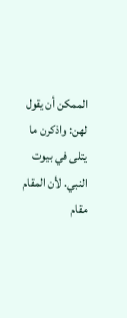الممكن أن يقول لهن: واذكرن ما يتلى في بيوت النبي. لأن المقام مقام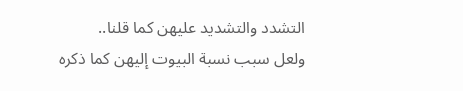التشدد والتشديد عليهن كما قلنا..
ولعل سبب نسبة البيوت إليهن كما ذكره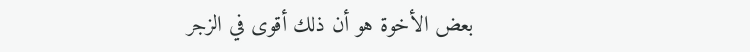بعض الأخوة هو أن ذلك أقوى في الزجر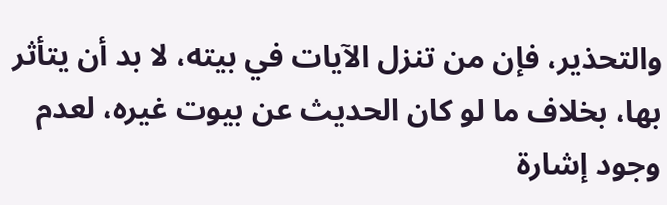والتحذير، فإن من تنزل الآيات في بيته، لا بد أن يتأثر بها، بخلاف ما لو كان الحديث عن بيوت غيره، لعدم وجود إشارة